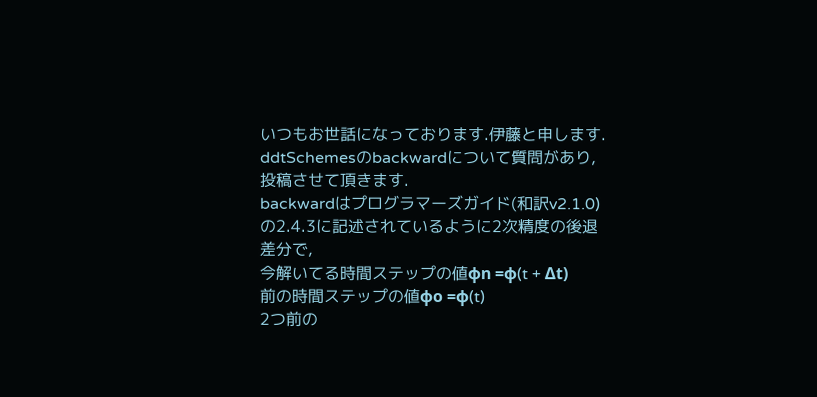いつもお世話になっております.伊藤と申します.
ddtSchemesのbackwardについて質問があり,投稿させて頂きます.
backwardはプログラマーズガイド(和訳v2.1.0)の2.4.3に記述されているように2次精度の後退差分で,
今解いてる時間ステップの値ϕn =ϕ(t + Δt)
前の時間ステップの値ϕo =ϕ(t)
2つ前の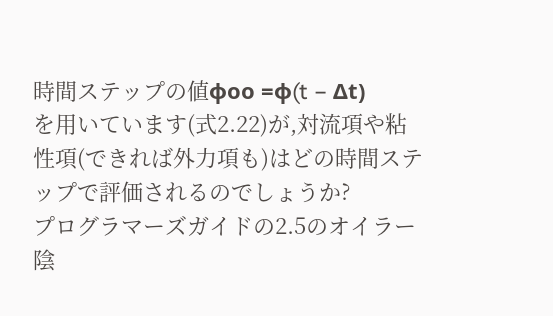時間ステップの値ϕoo =ϕ(t − Δt)
を用いています(式2.22)が,対流項や粘性項(できれば外力項も)はどの時間ステップで評価されるのでしょうか?
プログラマーズガイドの2.5のオイラー陰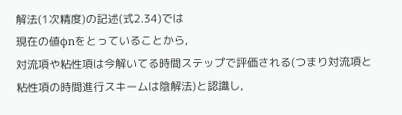解法(1次精度)の記述(式2.34)では
現在の値ϕnをとっていることから,
対流項や粘性項は今解いてる時間ステップで評価される(つまり対流項と粘性項の時間進行スキームは陰解法)と認識し,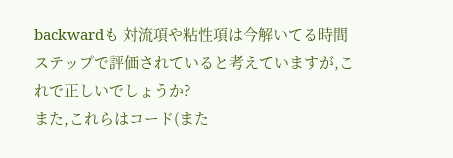backwardも 対流項や粘性項は今解いてる時間ステップで評価されていると考えていますが,これで正しいでしょうか?
また,これらはコード(また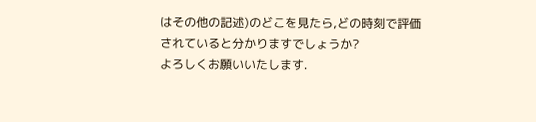はその他の記述)のどこを見たら,どの時刻で評価されていると分かりますでしょうか?
よろしくお願いいたします.